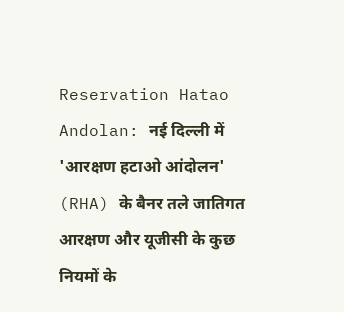Reservation Hatao Andolan: नई दिल्ली में 'आरक्षण हटाओ आंदोलन' (RHA) के बैनर तले जातिगत आरक्षण और यूजीसी के कुछ नियमों के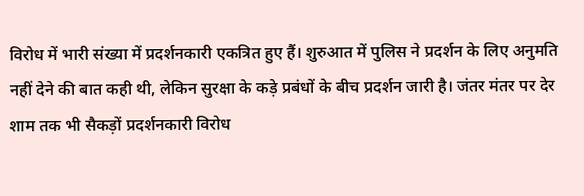विरोध में भारी संख्या में प्रदर्शनकारी एकत्रित हुए हैं। शुरुआत में पुलिस ने प्रदर्शन के लिए अनुमति नहीं देने की बात कही थी, लेकिन सुरक्षा के कड़े प्रबंधों के बीच प्रदर्शन जारी है। जंतर मंतर पर देर शाम तक भी सैकड़ों प्रदर्शनकारी विरोध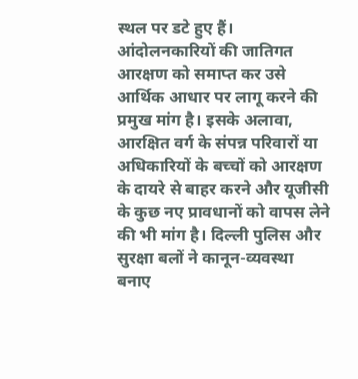स्थल पर डटे हुए हैं।
आंदोलनकारियों की जातिगत आरक्षण को समाप्त कर उसे आर्थिक आधार पर लागू करने की प्रमुख मांग है। इसके अलावा, आरक्षित वर्ग के संपन्न परिवारों या अधिकारियों के बच्चों को आरक्षण के दायरे से बाहर करने और यूजीसी के कुछ नए प्रावधानों को वापस लेने की भी मांग है। दिल्ली पुलिस और सुरक्षा बलों ने कानून-व्यवस्था बनाए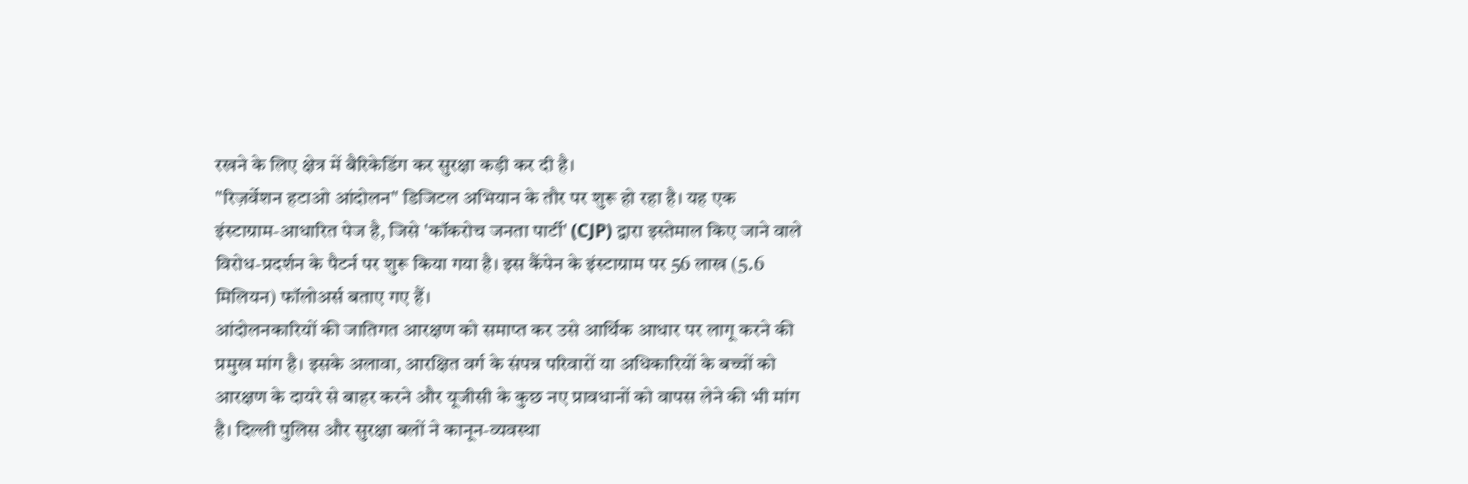रखने के लिए क्षेत्र में बैरिकेडिंग कर सुरक्षा कड़ी कर दी है।
"रिज़र्वेशन हटाओ आंदोलन" डिजिटल अभियान के तौर पर शुरू हो रहा है। यह एक इंस्टाग्राम-आधारित पेज है, जिसे 'कॉकरोच जनता पार्टी' (CJP) द्वारा इस्तेमाल किए जाने वाले विरोध-प्रदर्शन के पैटर्न पर शुरू किया गया है। इस कैंपेन के इंस्टाग्राम पर 56 लाख (5.6 मिलियन) फॉलोअर्स बताए गए हैं।
आंदोलनकारियों की जातिगत आरक्षण को समाप्त कर उसे आर्थिक आधार पर लागू करने की प्रमुख मांग है। इसके अलावा, आरक्षित वर्ग के संपन्न परिवारों या अधिकारियों के बच्चों को आरक्षण के दायरे से बाहर करने और यूजीसी के कुछ नए प्रावधानों को वापस लेने की भी मांग है। दिल्ली पुलिस और सुरक्षा बलों ने कानून-व्यवस्था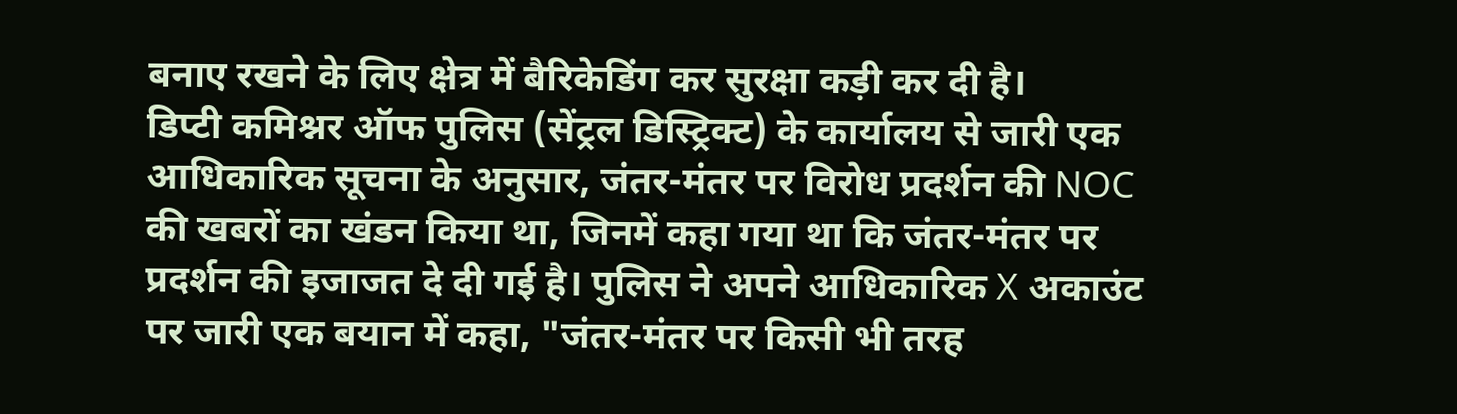बनाए रखने के लिए क्षेत्र में बैरिकेडिंग कर सुरक्षा कड़ी कर दी है।
डिप्टी कमिश्नर ऑफ पुलिस (सेंट्रल डिस्ट्रिक्ट) के कार्यालय से जारी एक आधिकारिक सूचना के अनुसार, जंतर-मंतर पर विरोध प्रदर्शन की NOC की खबरों का खंडन किया था, जिनमें कहा गया था कि जंतर-मंतर पर प्रदर्शन की इजाजत दे दी गई है। पुलिस ने अपने आधिकारिक X अकाउंट पर जारी एक बयान में कहा, "जंतर-मंतर पर किसी भी तरह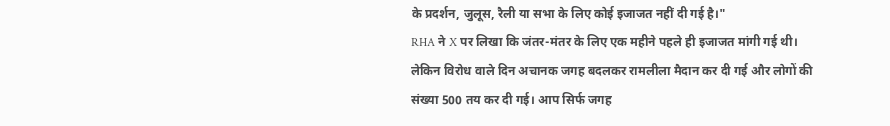के प्रदर्शन, जुलूस, रैली या सभा के लिए कोई इजाजत नहीं दी गई है।"
RHA ने X पर लिखा कि जंतर-मंतर के लिए एक महीने पहले ही इजाजत मांगी गई थी। लेकिन विरोध वाले दिन अचानक जगह बदलकर रामलीला मैदान कर दी गई और लोगों की संख्या 500 तय कर दी गई। आप सिर्फ जगह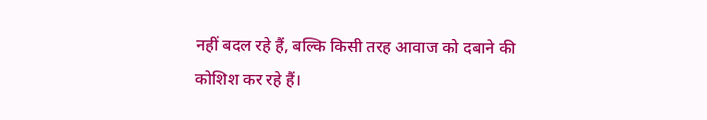नहीं बदल रहे हैं, बल्कि किसी तरह आवाज को दबाने की कोशिश कर रहे हैं।